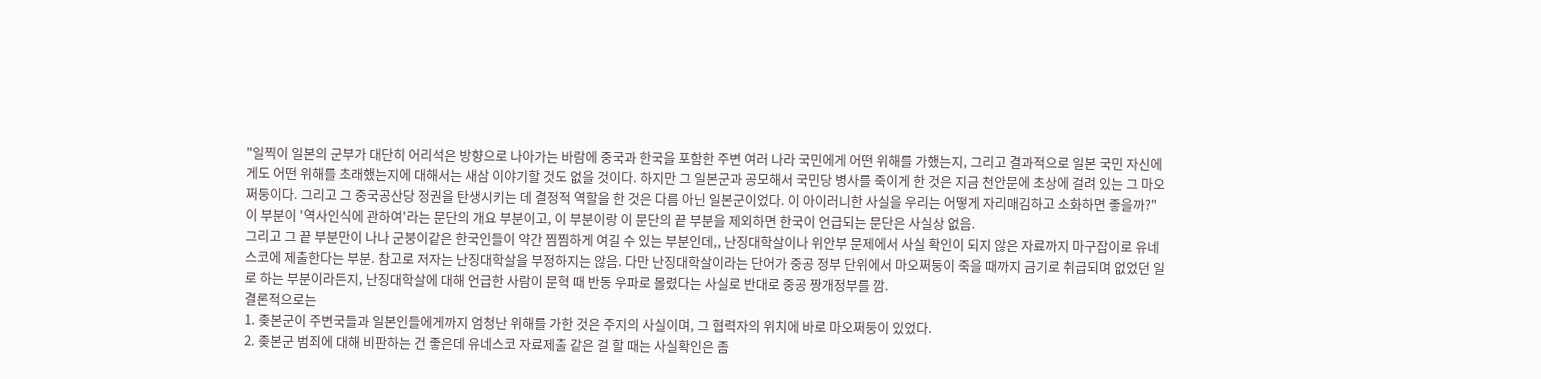"일찍이 일본의 군부가 대단히 어리석은 방향으로 나아가는 바람에 중국과 한국을 포함한 주변 여러 나라 국민에게 어떤 위해를 가했는지, 그리고 결과적으로 일본 국민 자신에게도 어떤 위해를 초래했는지에 대해서는 새삼 이야기할 것도 없을 것이다. 하지만 그 일본군과 공모해서 국민당 병사를 죽이게 한 것은 지금 천안문에 초상에 걸려 있는 그 마오쩌둥이다. 그리고 그 중국공산당 정권을 탄생시키는 데 결정적 역할을 한 것은 다름 아닌 일본군이었다. 이 아이러니한 사실을 우리는 어떻게 자리매김하고 소화하면 좋을까?"
이 부분이 '역사인식에 관하여'라는 문단의 개요 부분이고, 이 부분이랑 이 문단의 끝 부분을 제외하면 한국이 언급되는 문단은 사실상 없음.
그리고 그 끝 부분만이 나나 군붕이같은 한국인들이 약간 찜찜하게 여길 수 있는 부분인데,, 난징대학살이나 위안부 문제에서 사실 확인이 되지 않은 자료까지 마구잡이로 유네스코에 제출한다는 부분. 참고로 저자는 난징대학살을 부정하지는 않음. 다만 난징대학살이라는 단어가 중공 정부 단위에서 마오쩌둥이 죽을 때까지 금기로 취급되며 없었던 일로 하는 부분이라든지, 난징대학살에 대해 언급한 사람이 문혁 때 반동 우파로 몰렸다는 사실로 반대로 중공 짱개정부를 깜.
결론적으로는
1. 좆본군이 주변국들과 일본인들에게까지 엄청난 위해를 가한 것은 주지의 사실이며, 그 협력자의 위치에 바로 마오쩌둥이 있었다.
2. 좆본군 범죄에 대해 비판하는 건 좋은데 유네스코 자료제출 같은 걸 할 때는 사실확인은 좀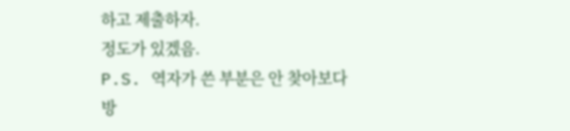하고 제출하자.
정도가 있겠음.
P.S. 역자가 쓴 부분은 안 찾아보다 방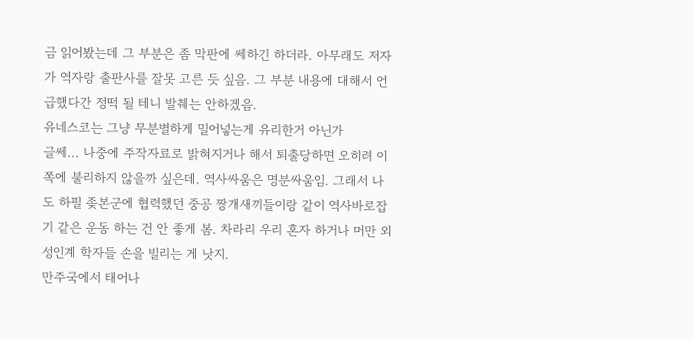금 읽어봤는데 그 부분은 좀 막판에 쎄하긴 하더라. 아무래도 저자가 역자랑 출판사를 잘못 고른 듯 싶음. 그 부분 내용에 대해서 언급했다간 정떡 될 테니 발췌는 안하겠음.
유네스코는 그냥 무분별하게 밀어넣는게 유리한거 아닌가
글쎄... 나중에 주작자료로 밝혀지거나 해서 퇴출당하면 오히려 이쪽에 불리하지 않을까 싶은데. 역사싸움은 명분싸움임. 그래서 나도 하필 좆본군에 협력했던 중공 짱개새끼들이랑 같이 역사바로잡기 같은 운동 하는 건 안 좋게 봄. 차라리 우리 혼자 하거나 머만 외성인계 학자들 손을 빌리는 게 낫지.
만주국에서 태어나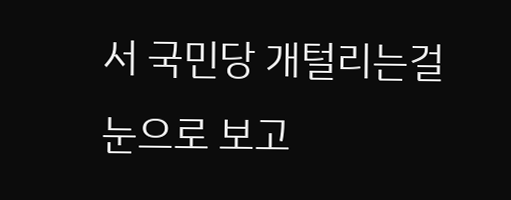서 국민당 개털리는걸 눈으로 보고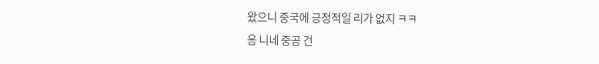왔으니 중국에 긍정적일 리가 없지 ㅋㅋ
응 니네 중공 건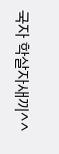국자 학살자새끼^^